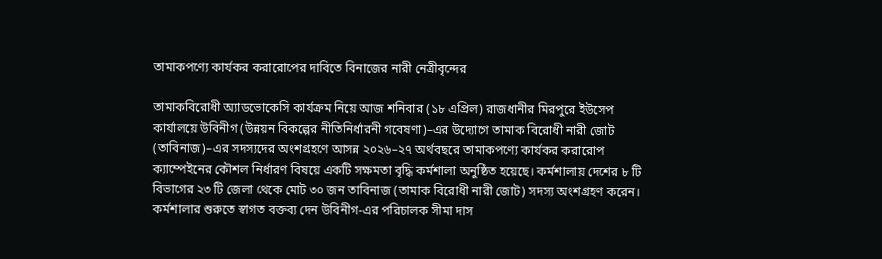তামাকপণ্যে কার্যকর করারোপের দাবিতে বিনাজের নারী নেত্রীবৃন্দের

তামাকবিরোধী অ্যাডভোকেসি কার্যক্রম নিয়ে আজ শনিবার (১৮ এপ্রিল) রাজধানীর মিরপুরে ইউসেপ কার্যালয়ে উবিনীগ (উন্নয়ন বিকল্পের নীতিনির্ধারনী গবেষণা)–এর উদ্যোগে তামাক বিরোধী নারী জোট (তাবিনাজ)–এর সদস্যদের অংশগ্রহণে আসন্ন ২০২৬–২৭ অর্থবছরে তামাকপণ্যে কার্যকর করারোপ ক্যাম্পেইনের কৌশল নির্ধারণ বিষয়ে একটি সক্ষমতা বৃদ্ধি কর্মশালা অনুষ্ঠিত হয়েছে। কর্মশালায় দেশের ৮ টি বিভাগের ২৩ টি জেলা থেকে মোট ৩০ জন তাবিনাজ (তামাক বিরোধী নারী জোট) সদস্য অংশগ্রহণ করেন। কর্মশালার শুরুতে স্বাগত বক্তব্য দেন উবিনীগ-এর পরিচালক সীমা দাস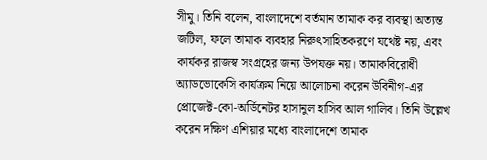সীমু। তিনি বলেন, বাংলাদেশে বর্তমান তামাক কর ব্যবস্থা অত্যন্ত জটিল, ফলে তামাক ব্যবহার নিরুৎসাহিতকরণে যথেষ্ট নয়, এবং কার্যকর রাজস্ব সংগ্রহের জন্য উপযক্ত নয়। তামাকবিরোধী অ্যাডভোকেসি কার্যক্রম নিয়ে আলোচনা করেন উবিনীগ-এর প্রোজেক্ট-কো-অর্ডিনেটর হাসানুল হাসিব আল গালিব। তিনি উল্লেখ করেন দক্ষিণ এশিয়ার মধ্যে বাংলাদেশে তামাক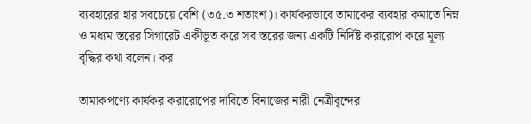ব্যবহারের হার সবচেয়ে বেশি (৩৫.৩ শতাংশ)। কার্যকরভাবে তামাকের ব্যবহার কমাতে নিম্ন ও মধ্যম স্তরের সিগারেট একীভূত করে সব স্তরের জন্য একটি নির্দিষ্ট করারোপ করে মূল্য বৃদ্ধির কথা বলেন। কর

তামাকপণ্যে কার্যকর করারোপের দাবিতে বিনাজের নারী নেত্রীবৃন্দের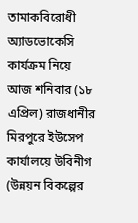তামাকবিরোধী অ্যাডভোকেসি কার্যক্রম নিয়ে আজ শনিবার (১৮ এপ্রিল) রাজধানীর মিরপুরে ইউসেপ কার্যালয়ে উবিনীগ (উন্নয়ন বিকল্পের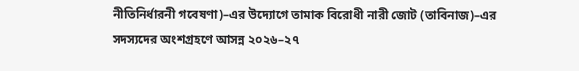নীতিনির্ধারনী গবেষণা)–এর উদ্যোগে তামাক বিরোধী নারী জোট (তাবিনাজ)–এর সদস্যদের অংশগ্রহণে আসন্ন ২০২৬–২৭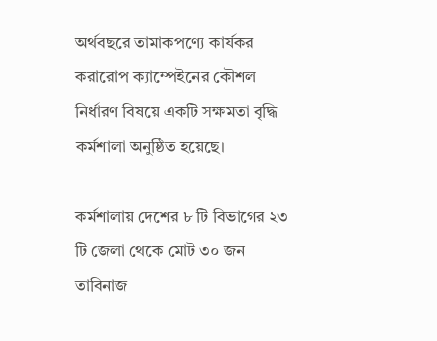অর্থবছরে তামাকপণ্যে কার্যকর করারোপ ক্যাম্পেইনের কৌশল নির্ধারণ বিষয়ে একটি সক্ষমতা বৃদ্ধি কর্মশালা অনুষ্ঠিত হয়েছে।

কর্মশালায় দেশের ৮ টি বিভাগের ২৩ টি জেলা থেকে মোট ৩০ জন তাবিনাজ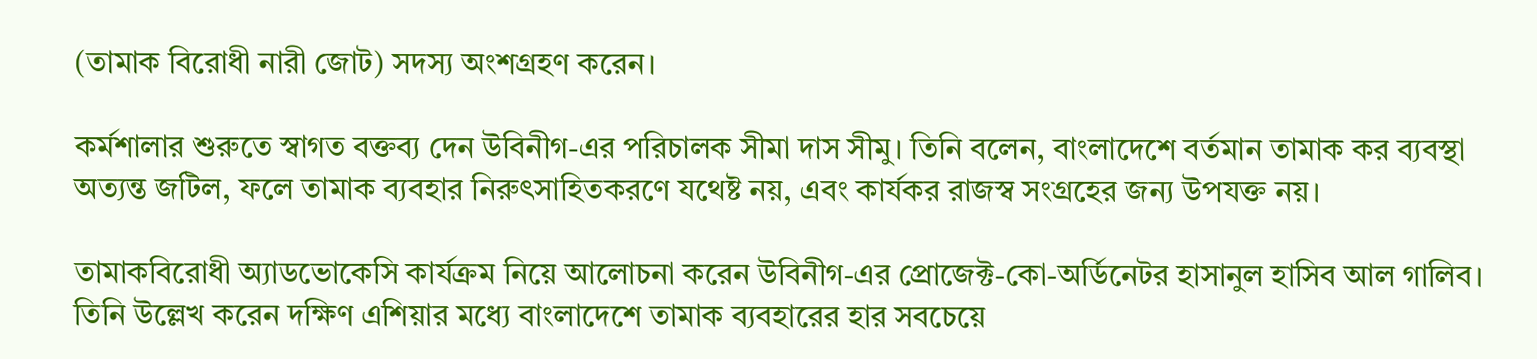(তামাক বিরোধী নারী জোট) সদস্য অংশগ্রহণ করেন।

কর্মশালার শুরুতে স্বাগত বক্তব্য দেন উবিনীগ-এর পরিচালক সীমা দাস সীমু। তিনি বলেন, বাংলাদেশে বর্তমান তামাক কর ব্যবস্থা অত্যন্ত জটিল, ফলে তামাক ব্যবহার নিরুৎসাহিতকরণে যথেষ্ট নয়, এবং কার্যকর রাজস্ব সংগ্রহের জন্য উপযক্ত নয়।

তামাকবিরোধী অ্যাডভোকেসি কার্যক্রম নিয়ে আলোচনা করেন উবিনীগ-এর প্রোজেক্ট-কো-অর্ডিনেটর হাসানুল হাসিব আল গালিব। তিনি উল্লেখ করেন দক্ষিণ এশিয়ার মধ্যে বাংলাদেশে তামাক ব্যবহারের হার সবচেয়ে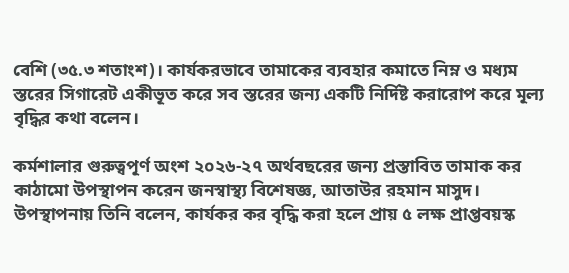বেশি (৩৫.৩ শতাংশ)। কার্যকরভাবে তামাকের ব্যবহার কমাতে নিম্ন ও মধ্যম স্তরের সিগারেট একীভূত করে সব স্তরের জন্য একটি নির্দিষ্ট করারোপ করে মূল্য বৃদ্ধির কথা বলেন।

কর্মশালার গুরুত্বপূর্ণ অংশ ২০২৬-২৭ অর্থবছরের জন্য প্রস্তাবিত তামাক কর কাঠামো উপস্থাপন করেন জনস্বাস্থ্য বিশেষজ্ঞ, আতাউর রহমান মাসুদ। উপস্থাপনায় তিনি বলেন, কার্যকর কর বৃদ্ধি করা হলে প্রায় ৫ লক্ষ প্রাপ্তবয়স্ক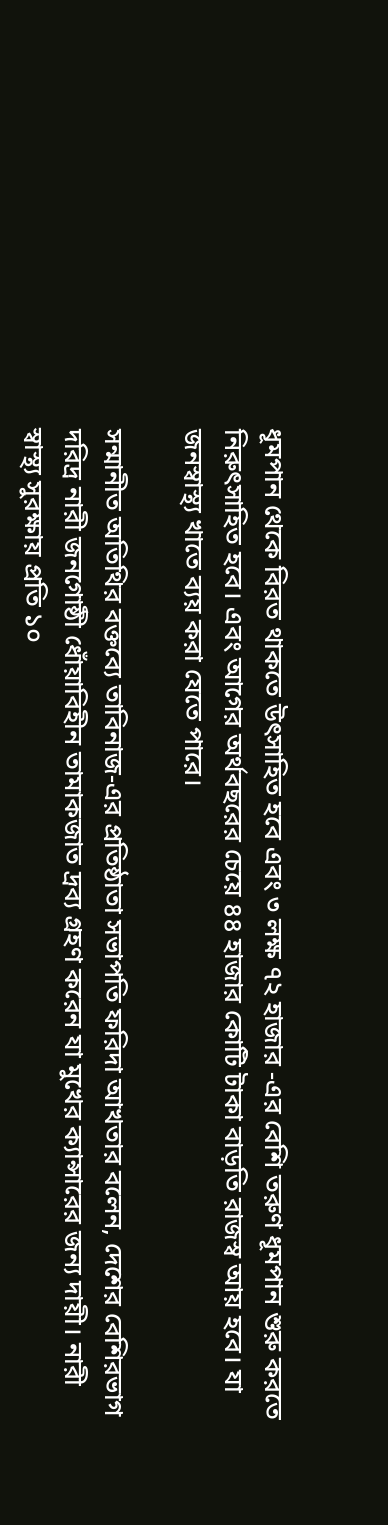ধূমপান থেকে বিরত থাকতে উৎসাহিত হবে এবং ৩ লক্ষ ৭২ হাজার -এর বেশি তরুণ ধূমপান শুরু করতে নিরুৎসাহিত হবে। এবং আগের অর্থবছরের চেয়ে ৪৪ হাজার কোটি টাকা বাড়তি রাজস্ব আয় হবে। যা জনস্বাস্থ্য খাতে ব্যয় করা যেতে পারে।

সন্মানীত অতিথির বক্তব্যে তাবিনাজ-এর প্রতিষ্ঠাতা সভাপতি ফরিদা আখতার বলেন, দেশের বেশিরভাগ দরিদ্র নারী জনগোষ্ঠী ধোঁয়াবিহীন তামাকজাত দ্রব্য গ্রহণ করেন যা মুখের ক্যান্সারের জন্য দায়ী। নারী স্বাস্থ্য সুরক্ষায় প্রতি ১০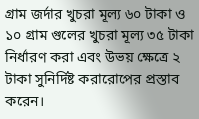গ্রাম জর্দার খুচরা মূল্য ৬০ টাকা ও ১০ গ্রাম গুলের খুচরা মূল্য ৩৫ টাকা নির্ধারণ করা এবং উভয় ক্ষেত্রে ২ টাকা সুনির্দিষ্ট করারোপের প্রস্তাব করেন।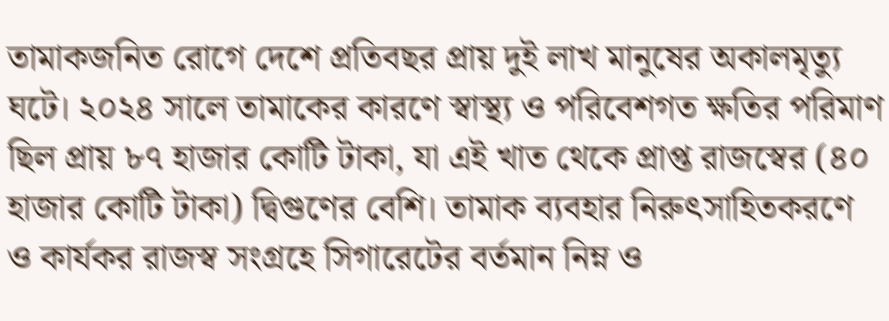তামাকজনিত রোগে দেশে প্রতিবছর প্রায় দুই লাখ মানুষের অকালমৃত্যু ঘটে। ২০২৪ সালে তামাকের কারণে স্বাস্থ্য ও পরিবেশগত ক্ষতির পরিমাণ ছিল প্রায় ৮৭ হাজার কোটি টাকা, যা এই খাত থেকে প্রাপ্ত রাজস্বের (৪০ হাজার কোটি টাকা) দ্বিগুণের বেশি। তামাক ব্যবহার নিরুৎসাহিতকরণে ও কার্যকর রাজস্ব সংগ্রহে সিগারেটের বর্তমান নিম্ন ও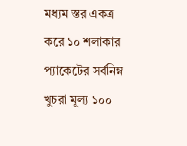মধ্যম স্তর একত্র করে ১০ শলাকার প্যাকেটের সর্বনিম্ন খুচরা মূল্য ১০০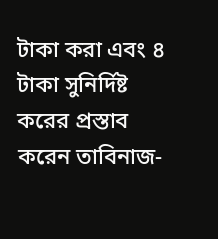টাকা করা এবং ৪ টাকা সুনির্দিষ্ট করের প্রস্তাব করেন তাবিনাজ-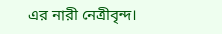এর নারী নেত্রীবৃন্দ।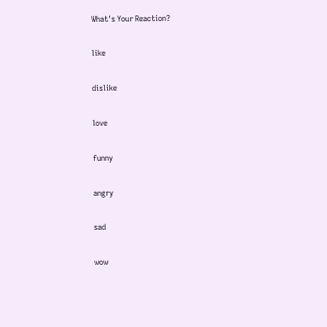What's Your Reaction?

like

dislike

love

funny

angry

sad

wow